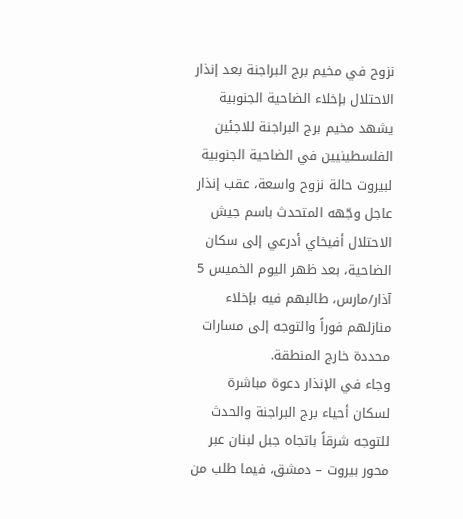نزوح في مخيم برج البراجنة بعد إنذار الاحتلال بإخلاء الضاحية الجنوبية
يشهد مخيم برج البراجنة للاجئين الفلسطينيين في الضاحية الجنوبية لبيروت حالة نزوح واسعة، عقب إنذار عاجل وجّهه المتحدث باسم جيش الاحتلال أفيخاي أدرعي إلى سكان الضاحية، بعد ظهر اليوم الخميس 5 آذار/مارس، طالبهم فيه بإخلاء منازلهم فوراً والتوجه إلى مسارات محددة خارج المنطقة.
وجاء في الإنذار دعوة مباشرة لسكان أحياء برج البراجنة والحدث للتوجه شرقاً باتجاه جبل لبنان عبر محور بيروت – دمشق، فيما طلب من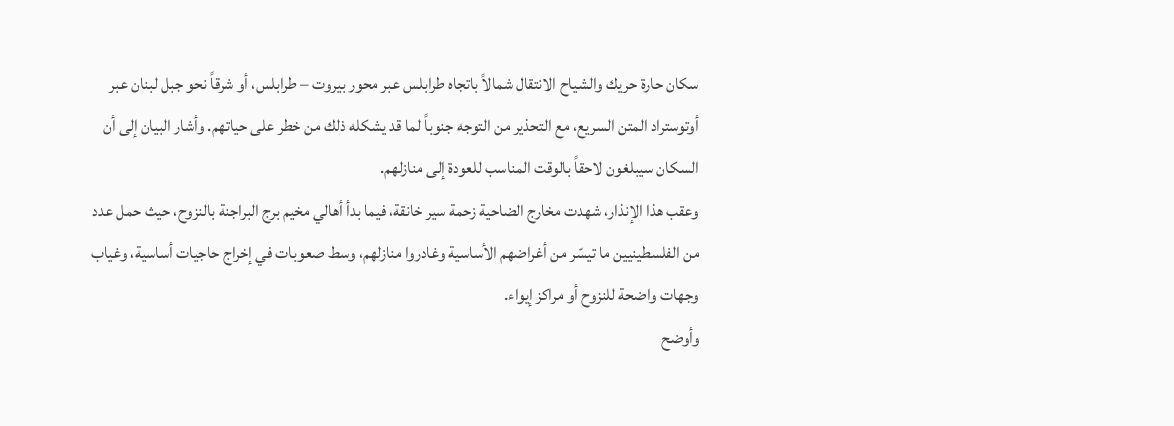سكان حارة حريك والشياح الانتقال شمالاً باتجاه طرابلس عبر محور بيروت – طرابلس، أو شرقاً نحو جبل لبنان عبر أوتوستراد المتن السريع، مع التحذير من التوجه جنوباً لما قد يشكله ذلك من خطر على حياتهم. وأشار البيان إلى أن السكان سيبلغون لاحقاً بالوقت المناسب للعودة إلى منازلهم.
وعقب هذا الإنذار، شهدت مخارج الضاحية زحمة سير خانقة، فيما بدأ أهالي مخيم برج البراجنة بالنزوح، حيث حمل عدد من الفلسطينيين ما تيسّر من أغراضهم الأساسية وغادروا منازلهم، وسط صعوبات في إخراج حاجيات أساسية، وغياب وجهات واضحة للنزوح أو مراكز إيواء.
وأوضح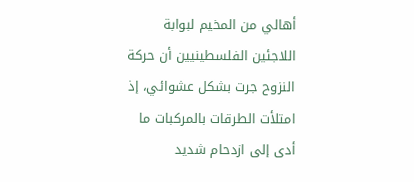أهالي من المخيم لبوابة اللاجئين الفلسطينيين أن حركة النزوح جرت بشكل عشوائي، إذ امتلأت الطرقات بالمركبات ما أدى إلى ازدحام شديد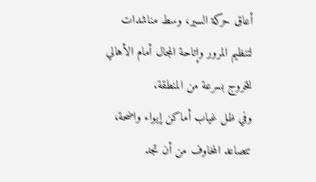أعاق حركة السير، وسط مناشدات لتنظيم المرور وإتاحة المجال أمام الأهالي للخروج بسرعة من المنطقة.
وفي ظل غياب أماكن إيواء واضحة، تتصاعد المخاوف من أن تجد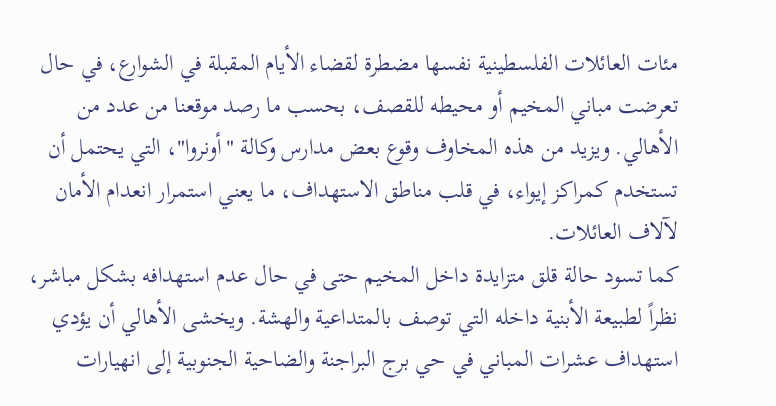مئات العائلات الفلسطينية نفسها مضطرة لقضاء الأيام المقبلة في الشوارع، في حال تعرضت مباني المخيم أو محيطه للقصف، بحسب ما رصد موقعنا من عدد من الأهالي. ويزيد من هذه المخاوف وقوع بعض مدارس وكالة "أونروا"، التي يحتمل أن تستخدم كمراكز إيواء، في قلب مناطق الاستهداف، ما يعني استمرار انعدام الأمان لآلاف العائلات.
كما تسود حالة قلق متزايدة داخل المخيم حتى في حال عدم استهدافه بشكل مباشر، نظراً لطبيعة الأبنية داخله التي توصف بالمتداعية والهشة. ويخشى الأهالي أن يؤدي استهداف عشرات المباني في حي برج البراجنة والضاحية الجنوبية إلى انهيارات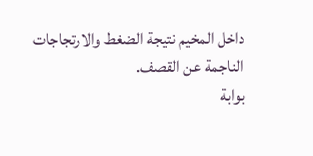داخل المخيم نتيجة الضغط والارتجاجات الناجمة عن القصف.
بوابة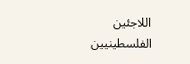اللاجئين الفلسطينيين